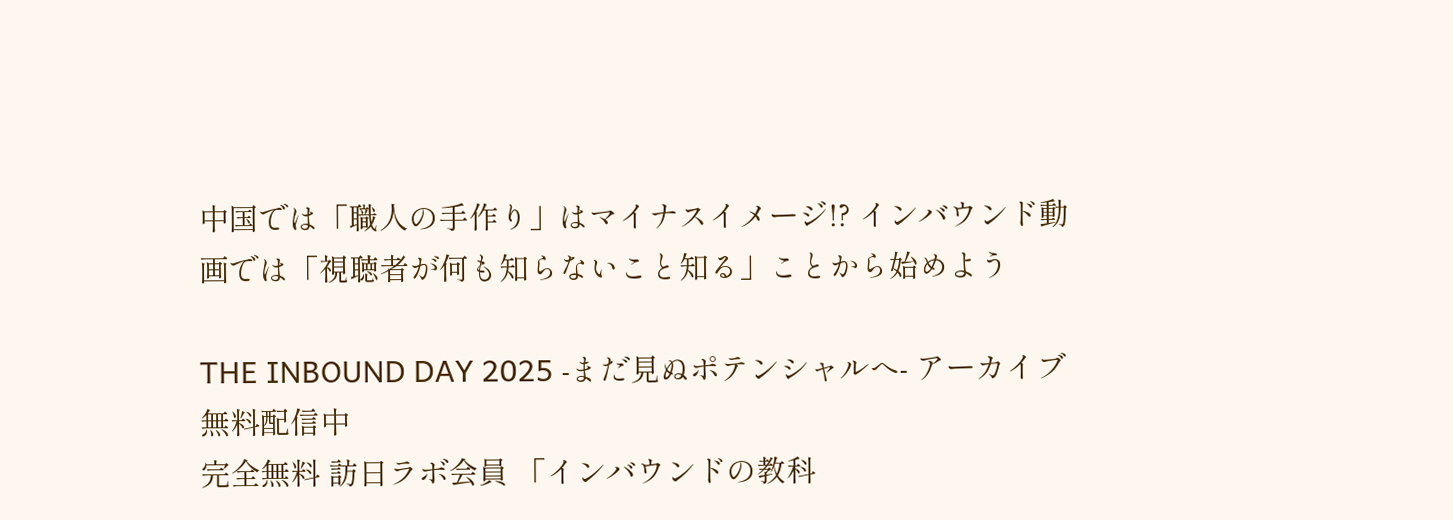中国では「職人の手作り」はマイナスイメージ!? インバウンド動画では「視聴者が何も知らないこと知る」ことから始めよう

THE INBOUND DAY 2025 -まだ見ぬポテンシャルへ- アーカイブ無料配信中
完全無料 訪日ラボ会員 「インバウンドの教科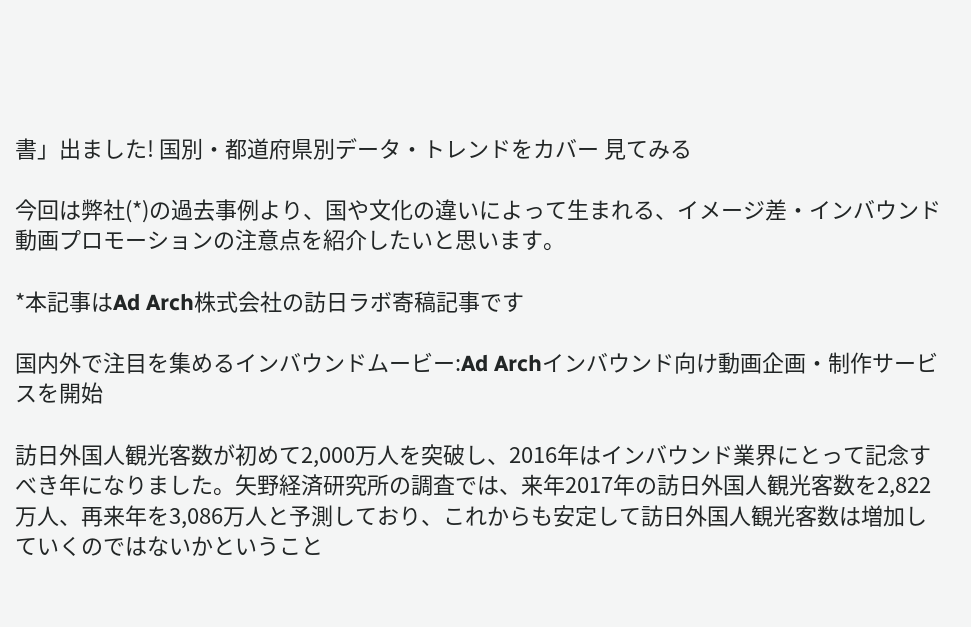書」出ました! 国別・都道府県別データ・トレンドをカバー 見てみる

今回は弊社(*)の過去事例より、国や文化の違いによって生まれる、イメージ差・インバウンド動画プロモーションの注意点を紹介したいと思います。

*本記事はAd Arch株式会社の訪日ラボ寄稿記事です

国内外で注目を集めるインバウンドムービー:Ad Archインバウンド向け動画企画・制作サービスを開始

訪日外国人観光客数が初めて2,000万人を突破し、2016年はインバウンド業界にとって記念すべき年になりました。矢野経済研究所の調査では、来年2017年の訪日外国人観光客数を2,822万人、再来年を3,086万人と予測しており、これからも安定して訪日外国人観光客数は増加していくのではないかということ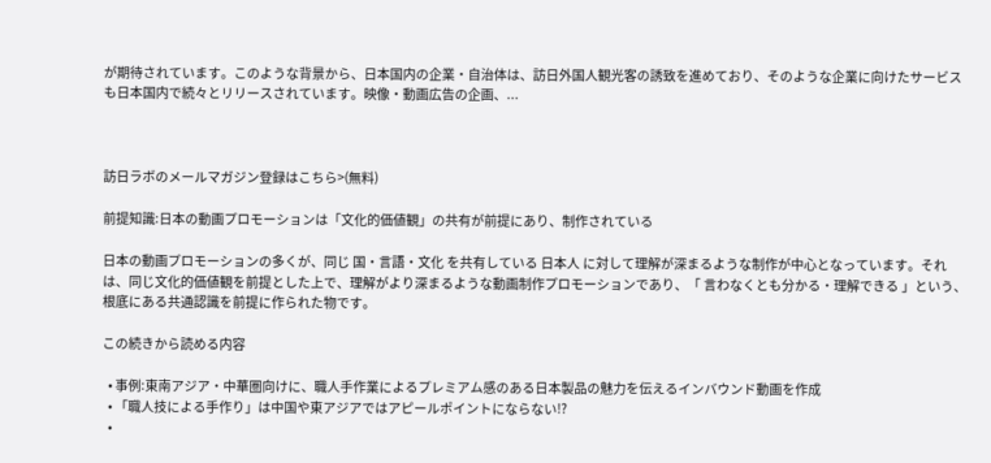が期待されています。このような背景から、日本国内の企業・自治体は、訪日外国人観光客の誘致を進めており、そのような企業に向けたサービスも日本国内で続々とリリースされています。映像・動画広告の企画、...



訪日ラボのメールマガジン登録はこちら>(無料)

前提知識:日本の動画プロモーションは「文化的価値観」の共有が前提にあり、制作されている

日本の動画プロモーションの多くが、同じ 国・言語・文化 を共有している 日本人 に対して理解が深まるような制作が中心となっています。それは、同じ文化的価値観を前提とした上で、理解がより深まるような動画制作プロモーションであり、「 言わなくとも分かる・理解できる 」という、根底にある共通認識を前提に作られた物です。

この続きから読める内容

  • 事例:東南アジア・中華圏向けに、職人手作業によるプレミアム感のある日本製品の魅力を伝えるインバウンド動画を作成
  • 「職人技による手作り」は中国や東アジアではアピールポイントにならない!?
  •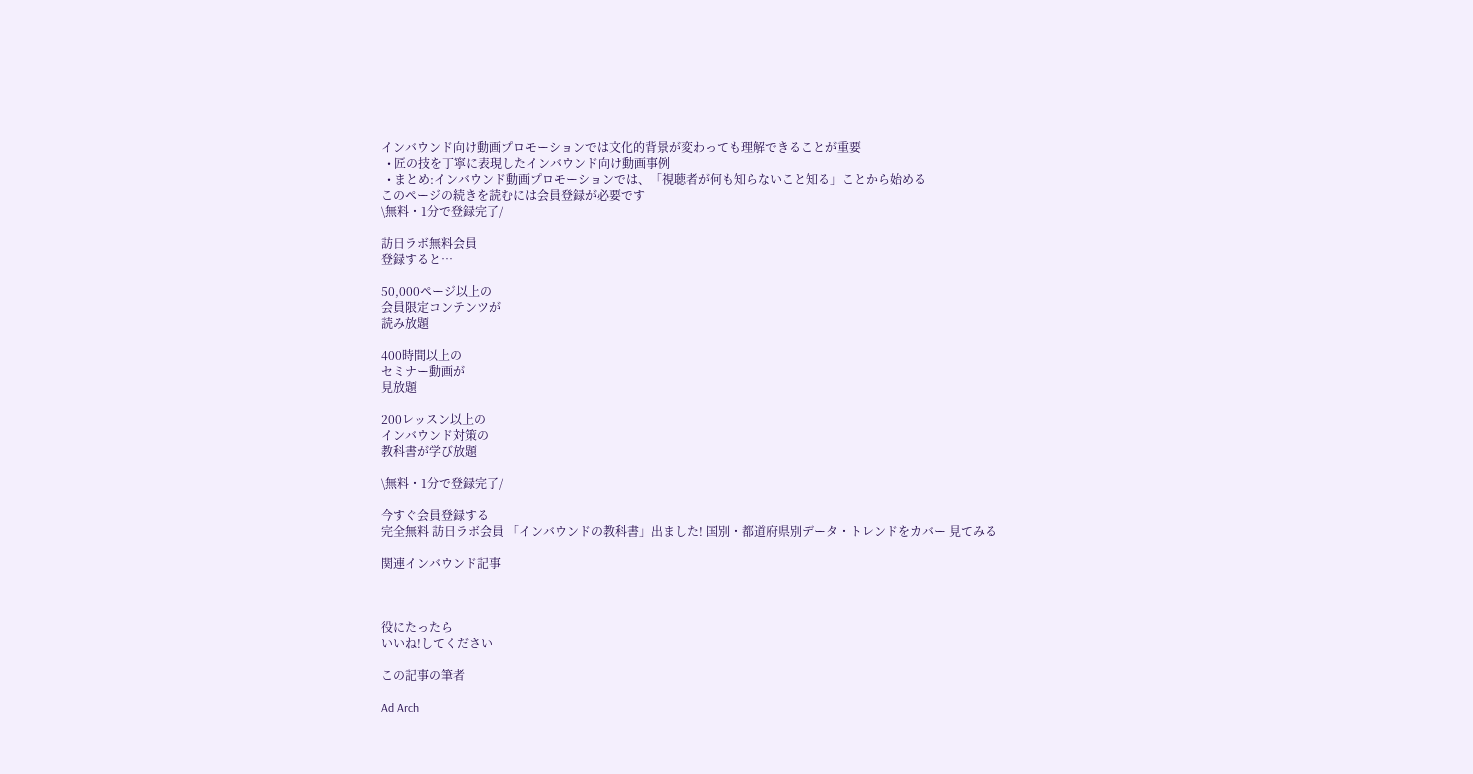インバウンド向け動画プロモーションでは文化的背景が変わっても理解できることが重要
  • 匠の技を丁寧に表現したインバウンド向け動画事例
  • まとめ:インバウンド動画プロモーションでは、「視聴者が何も知らないこと知る」ことから始める
このページの続きを読むには会員登録が必要です
\無料・1分で登録完了/

訪日ラボ無料会員
登録すると…

50,000ページ以上の
会員限定コンテンツが
読み放題

400時間以上の
セミナー動画が
見放題

200レッスン以上の
インバウンド対策の
教科書が学び放題

\無料・1分で登録完了/

今すぐ会員登録する
完全無料 訪日ラボ会員 「インバウンドの教科書」出ました! 国別・都道府県別データ・トレンドをカバー 見てみる

関連インバウンド記事



役にたったら
いいね!してください

この記事の筆者

Ad Arch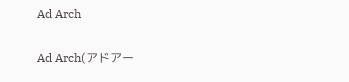Ad Arch

Ad Arch(アドアー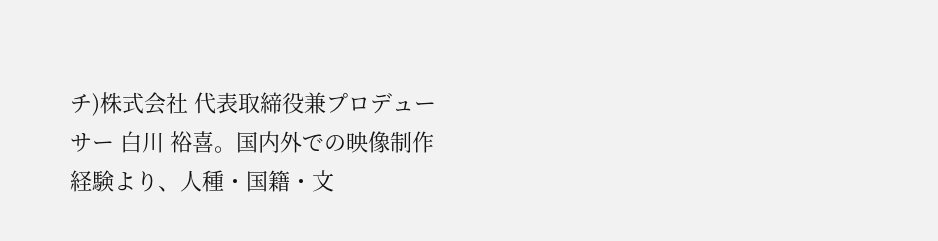チ)株式会社 代表取締役兼プロデューサー 白川 裕喜。国内外での映像制作経験より、人種・国籍・文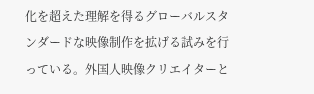化を超えた理解を得るグローバルスタンダードな映像制作を拡げる試みを行っている。外国人映像クリエイターと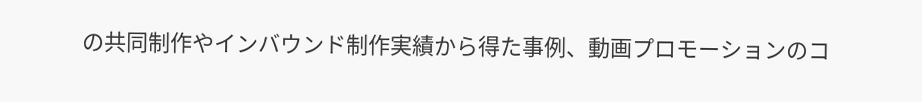の共同制作やインバウンド制作実績から得た事例、動画プロモーションのコ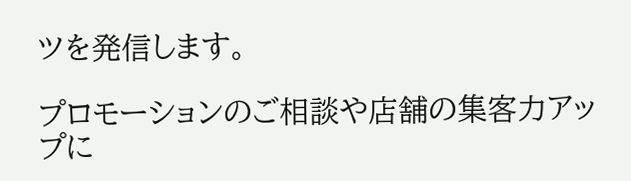ツを発信します。

プロモーションのご相談や店舗の集客力アップに